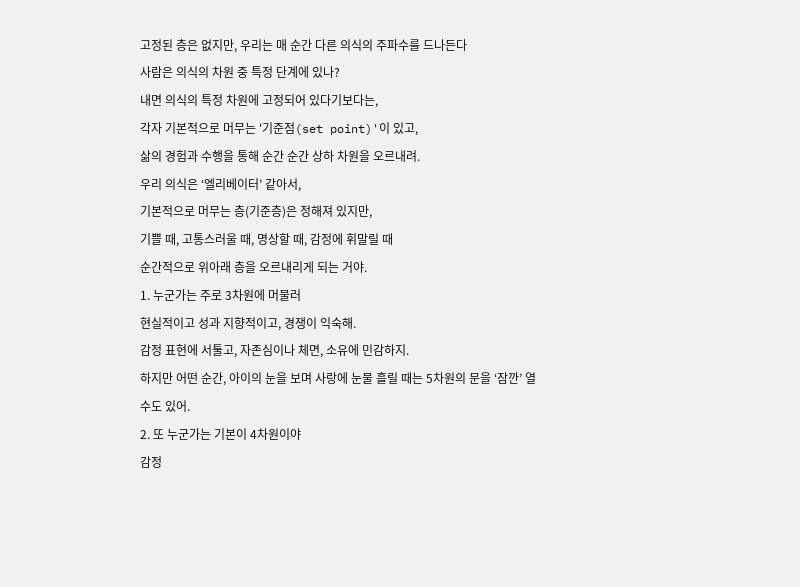고정된 층은 없지만, 우리는 매 순간 다른 의식의 주파수를 드나든다
사람은 의식의 차원 중 특정 단계에 있나?
내면 의식의 특정 차원에 고정되어 있다기보다는,
각자 기본적으로 머무는 '기준점(set point)'이 있고,
삶의 경험과 수행을 통해 순간 순간 상하 차원을 오르내려.
우리 의식은 ‘엘리베이터’ 같아서,
기본적으로 머무는 층(기준층)은 정해져 있지만,
기쁠 때, 고통스러울 때, 명상할 때, 감정에 휘말릴 때
순간적으로 위아래 층을 오르내리게 되는 거야.
1. 누군가는 주로 3차원에 머물러
현실적이고 성과 지향적이고, 경쟁이 익숙해.
감정 표현에 서툴고, 자존심이나 체면, 소유에 민감하지.
하지만 어떤 순간, 아이의 눈을 보며 사랑에 눈물 흘릴 때는 5차원의 문을 ‘잠깐’ 열 수도 있어.
2. 또 누군가는 기본이 4차원이야
감정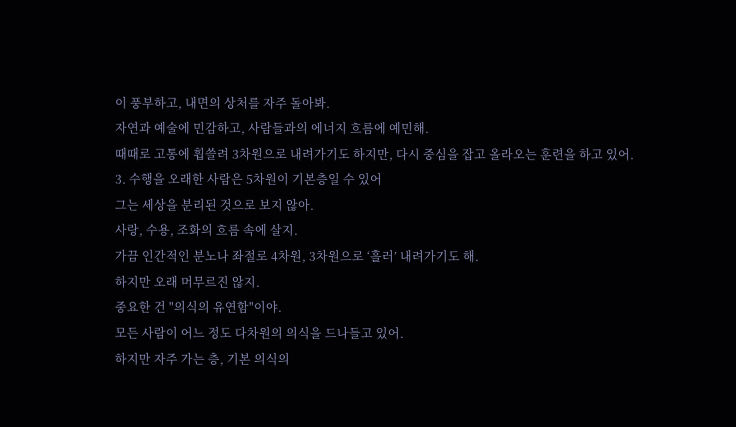이 풍부하고, 내면의 상처를 자주 돌아봐.
자연과 예술에 민감하고, 사람들과의 에너지 흐름에 예민해.
때때로 고통에 휩쓸려 3차원으로 내려가기도 하지만, 다시 중심을 잡고 올라오는 훈련을 하고 있어.
3. 수행을 오래한 사람은 5차원이 기본층일 수 있어
그는 세상을 분리된 것으로 보지 않아.
사랑, 수용, 조화의 흐름 속에 살지.
가끔 인간적인 분노나 좌절로 4차원, 3차원으로 ‘흘러’ 내려가기도 해.
하지만 오래 머무르진 않지.
중요한 건 "의식의 유연함"이야.
모든 사람이 어느 정도 다차원의 의식을 드나들고 있어.
하지만 자주 가는 층, 기본 의식의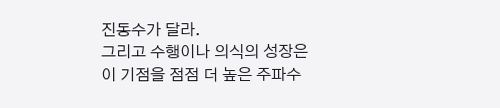진동수가 달라.
그리고 수행이나 의식의 성장은
이 기점을 점점 더 높은 주파수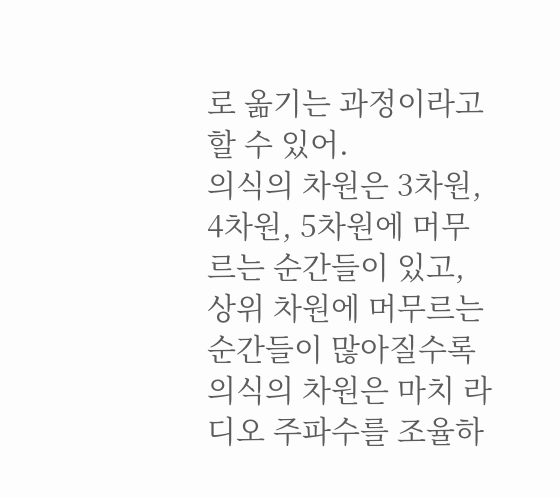로 옮기는 과정이라고 할 수 있어.
의식의 차원은 3차원, 4차원, 5차원에 머무르는 순간들이 있고,
상위 차원에 머무르는 순간들이 많아질수록
의식의 차원은 마치 라디오 주파수를 조율하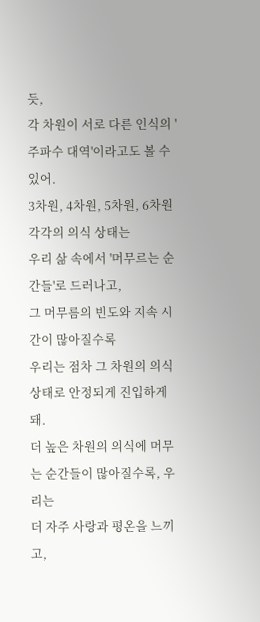듯,
각 차원이 서로 다른 인식의 '주파수 대역'이라고도 볼 수 있어.
3차원, 4차원, 5차원, 6차원 각각의 의식 상태는
우리 삶 속에서 '머무르는 순간들'로 드러나고,
그 머무름의 빈도와 지속 시간이 많아질수록
우리는 점차 그 차원의 의식 상태로 안정되게 진입하게 돼.
더 높은 차원의 의식에 머무는 순간들이 많아질수록, 우리는
더 자주 사랑과 평온을 느끼고,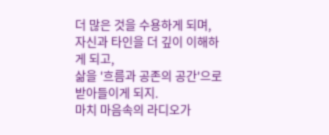더 많은 것을 수용하게 되며,
자신과 타인을 더 깊이 이해하게 되고,
삶을 '흐름과 공존의 공간'으로 받아들이게 되지.
마치 마음속의 라디오가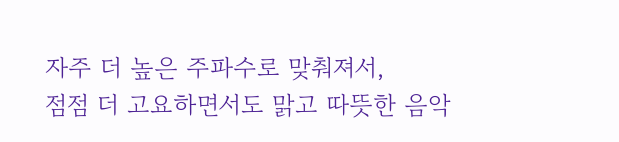자주 더 높은 주파수로 맞춰져서,
점점 더 고요하면서도 맑고 따뜻한 음악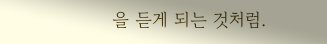을 듣게 되는 것처럼.